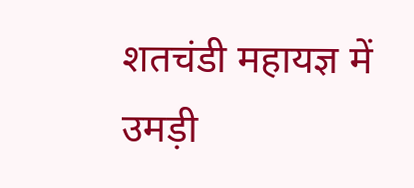शतचंडी महायज्ञ में उमड़ी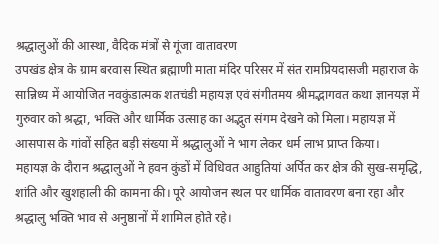श्रद्धालुओं की आस्था, वैदिक मंत्रों से गूंजा वातावरण
उपखंड क्षेत्र के ग्राम बरवास स्थित ब्रह्माणी माता मंदिर परिसर में संत रामप्रियदासजी महाराज के सान्निध्य में आयोजित नवकुंडात्मक शतचंडी महायज्ञ एवं संगीतमय श्रीमद्भागवत कथा ज्ञानयज्ञ में गुरुवार को श्रद्धा, भक्ति और धार्मिक उत्साह का अद्भुत संगम देखने को मिला। महायज्ञ में आसपास के गांवों सहित बड़ी संख्या में श्रद्धालुओं ने भाग लेकर धर्म लाभ प्राप्त किया।
महायज्ञ के दौरान श्रद्धालुओं ने हवन कुंडों में विधिवत आहुतियां अर्पित कर क्षेत्र की सुख-समृद्धि, शांति और खुशहाली की कामना की। पूरे आयोजन स्थल पर धार्मिक वातावरण बना रहा और श्रद्धालु भक्ति भाव से अनुष्ठानों में शामिल होते रहे।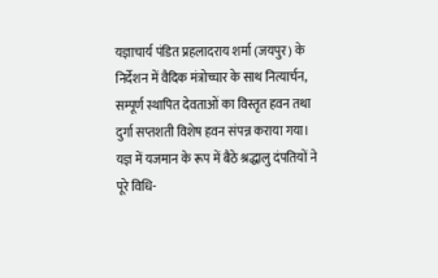यज्ञाचार्य पंडित प्रहलादराय शर्मा (जयपुर) के निर्देशन में वैदिक मंत्रोच्चार के साथ नित्यार्चन, सम्पूर्ण स्थापित देवताओं का विस्तृत हवन तथा दुर्गा सप्तशती विशेष हवन संपन्न कराया गया। यज्ञ में यजमान के रूप में बैठे श्रद्धालु दंपतियों ने पूरे विधि-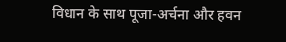विधान के साथ पूजा-अर्चना और हवन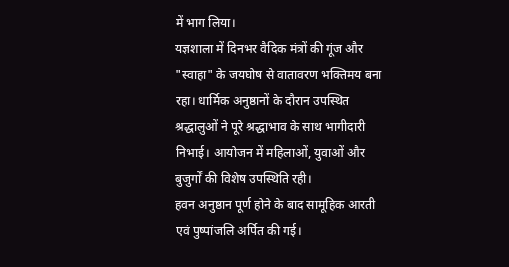में भाग लिया।
यज्ञशाला में दिनभर वैदिक मंत्रों की गूंज और "स्वाहा" के जयघोष से वातावरण भक्तिमय बना रहा। धार्मिक अनुष्ठानों के दौरान उपस्थित श्रद्धालुओं ने पूरे श्रद्धाभाव के साथ भागीदारी निभाई। आयोजन में महिलाओं, युवाओं और बुजुर्गों की विशेष उपस्थिति रही।
हवन अनुष्ठान पूर्ण होने के बाद सामूहिक आरती एवं पुष्पांजलि अर्पित की गई।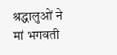श्रद्धालुओं ने मां भगवती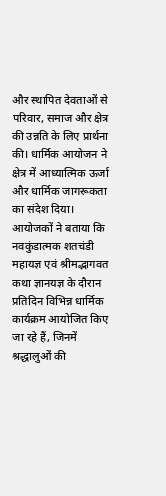और स्थापित देवताओं से परिवार, समाज और क्षेत्र की उन्नति के लिए प्रार्थना की। धार्मिक आयोजन ने क्षेत्र में आध्यात्मिक ऊर्जा और धार्मिक जागरूकता का संदेश दिया।
आयोजकों ने बताया कि नवकुंडात्मक शतचंडी महायज्ञ एवं श्रीमद्भागवत कथा ज्ञानयज्ञ के दौरान प्रतिदिन विभिन्न धार्मिक कार्यक्रम आयोजित किए जा रहे हैं, जिनमें श्रद्धालुओं की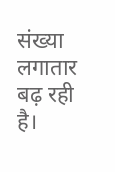संख्या लगातार बढ़ रही है।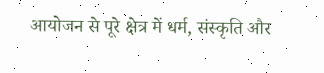आयोजन से पूरे क्षेत्र में धर्म, संस्कृति और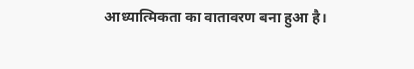आध्यात्मिकता का वातावरण बना हुआ है।